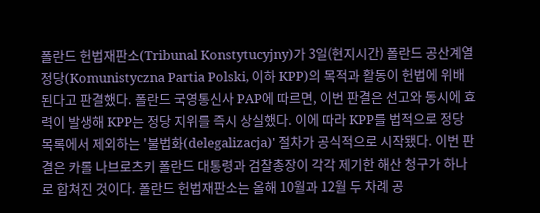폴란드 헌법재판소(Tribunal Konstytucyjny)가 3일(현지시간) 폴란드 공산계열 정당(Komunistyczna Partia Polski, 이하 KPP)의 목적과 활동이 헌법에 위배된다고 판결했다. 폴란드 국영통신사 PAP에 따르면, 이번 판결은 선고와 동시에 효력이 발생해 KPP는 정당 지위를 즉시 상실했다. 이에 따라 KPP를 법적으로 정당 목록에서 제외하는 '불법화(delegalizacja)' 절차가 공식적으로 시작됐다. 이번 판결은 카롤 나브로츠키 폴란드 대통령과 검찰총장이 각각 제기한 해산 청구가 하나로 합쳐진 것이다. 폴란드 헌법재판소는 올해 10월과 12월 두 차례 공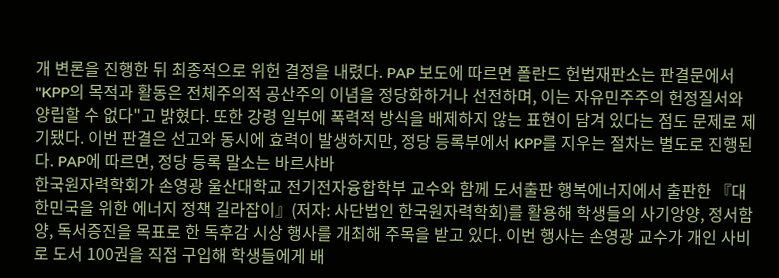개 변론을 진행한 뒤 최종적으로 위헌 결정을 내렸다. PAP 보도에 따르면 폴란드 헌법재판소는 판결문에서 "KPP의 목적과 활동은 전체주의적 공산주의 이념을 정당화하거나 선전하며, 이는 자유민주주의 헌정질서와 양립할 수 없다"고 밝혔다. 또한 강령 일부에 폭력적 방식을 배제하지 않는 표현이 담겨 있다는 점도 문제로 제기됐다. 이번 판결은 선고와 동시에 효력이 발생하지만, 정당 등록부에서 KPP를 지우는 절차는 별도로 진행된다. PAP에 따르면, 정당 등록 말소는 바르샤바
한국원자력학회가 손영광 울산대학교 전기전자융합학부 교수와 함께 도서출판 행복에너지에서 출판한 『대한민국을 위한 에너지 정책 길라잡이』(저자: 사단법인 한국원자력학회)를 활용해 학생들의 사기앙양, 정서함양, 독서증진을 목표로 한 독후감 시상 행사를 개최해 주목을 받고 있다. 이번 행사는 손영광 교수가 개인 사비로 도서 100권을 직접 구입해 학생들에게 배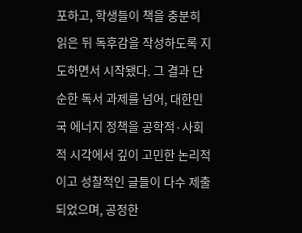포하고, 학생들이 책을 충분히 읽은 뒤 독후감을 작성하도록 지도하면서 시작됐다. 그 결과 단순한 독서 과제를 넘어, 대한민국 에너지 정책을 공학적·사회적 시각에서 깊이 고민한 논리적이고 성찰적인 글들이 다수 제출되었으며, 공정한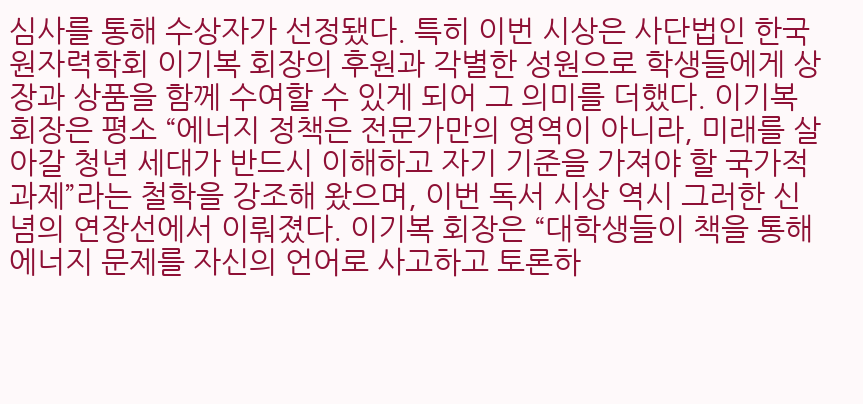심사를 통해 수상자가 선정됐다. 특히 이번 시상은 사단법인 한국원자력학회 이기복 회장의 후원과 각별한 성원으로 학생들에게 상장과 상품을 함께 수여할 수 있게 되어 그 의미를 더했다. 이기복 회장은 평소 “에너지 정책은 전문가만의 영역이 아니라, 미래를 살아갈 청년 세대가 반드시 이해하고 자기 기준을 가져야 할 국가적 과제”라는 철학을 강조해 왔으며, 이번 독서 시상 역시 그러한 신념의 연장선에서 이뤄졌다. 이기복 회장은 “대학생들이 책을 통해 에너지 문제를 자신의 언어로 사고하고 토론하